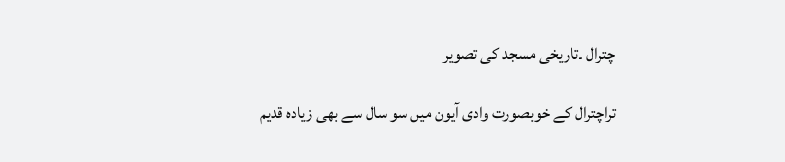چترال ۔تاریخی مسجد کی تصویر

تراچترال کے خوبصورت وادی آیون میں سو سال سے بھی زیادہ قدیم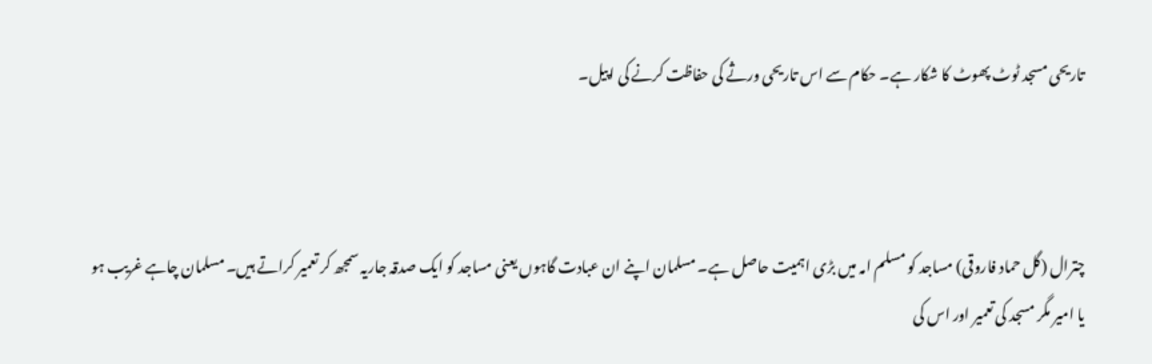تاریحی مسجد ٹوٹ پھوٹ کا شکار ہے۔ حکام سے اس تاریحی ورثے کی حفاظت کرنے کی اپیل۔



چترال (گل حماد فاروقی) مساجد کو مسلم امہ میں بڑی اہمیت حاصل ہے۔ مسلمان اپنے ان عبادت گاہوں یعنی مساجد کو ایک صدقہ جاریہ سمجھ کر تعمیر کراتے ہیں۔ مسلمان چاہے غریب ہو یا امیر مگر مسجد کی تعمیر اور اس کی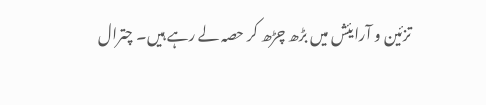تزئین و آرایئش میں بڑھ چڑھ کر حصہ لے رہے ہیں۔ چترال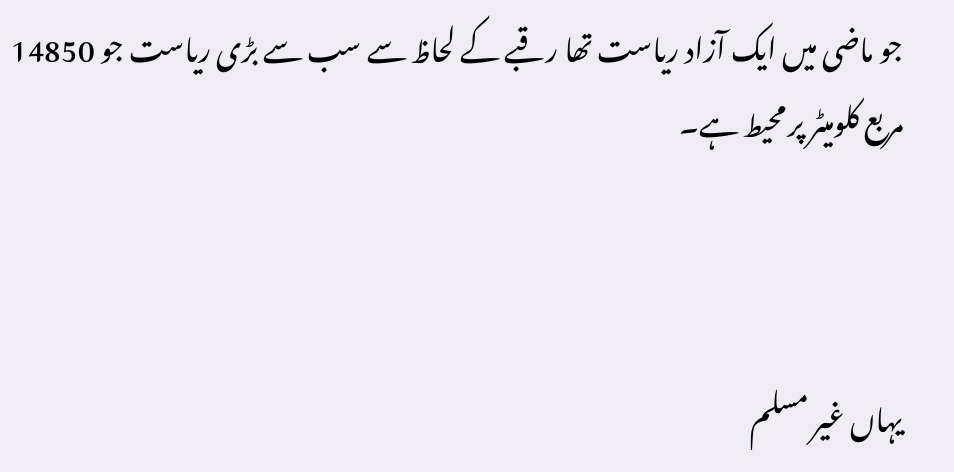جو ماضی میں ایک آزاد ریاست تھا رقبے کے لحاظ سے سب سے بڑی ریاست جو 14850 مربع کلومیٹر پر محیط ہے۔



یہاں غیر مسلم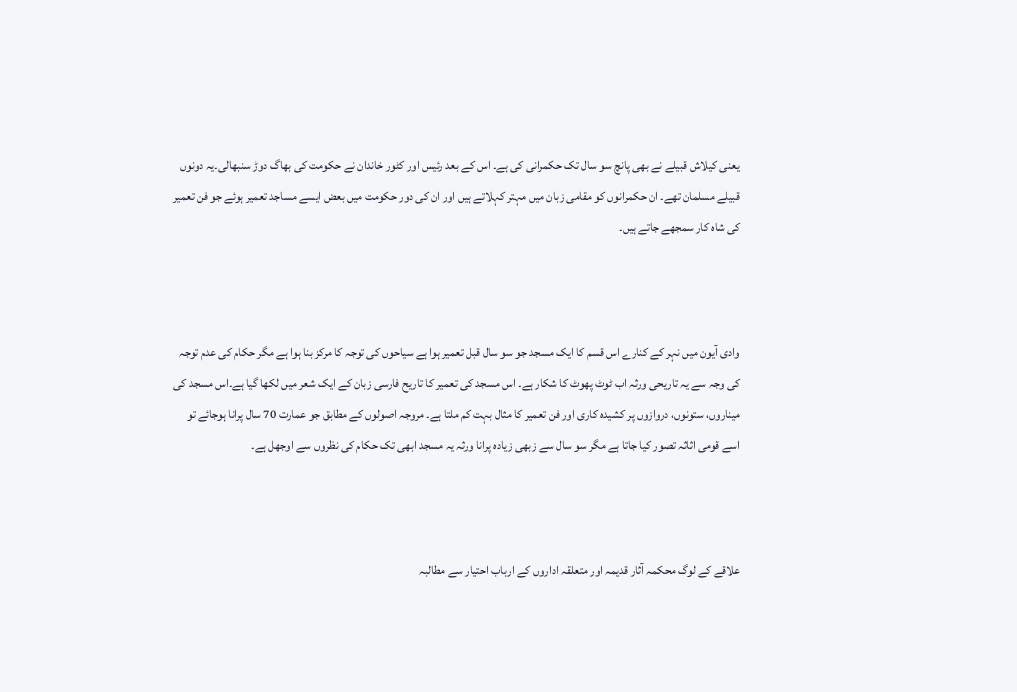یعنی کیلاش قبیلے نے بھی پانچ سو سال تک حکمرانی کی ہے۔ اس کے بعد رئیس اور کٹور خاندان نے حکومت کی بھاگ دوڑ سنبھالی۔یہ دونوں قبیلے مسلمان تھے۔ ان حکمرانوں کو مقامی زبان میں مہتر کہلاتے ہیں اور ان کی دور حکومت میں بعض ایسے مساجد تعمیر ہوئے جو فن تعمیر کی شاہ کار سمجھے جاتے ہیں۔



وادی آیون میں نہر کے کنارے اس قسم کا ایک مسجد جو سو سال قبل تعمیر ہوا ہے سیاحوں کی توجہ کا مرکز بنا ہوا ہے مگر حکام کی عدم توجہ کی وجہ سے یہ تاریحی ورثہ اب ٹوٹ پھوٹ کا شکار ہے۔ اس مسجد کی تعمیر کا تاریح فارسی زبان کے ایک شعر میں لکھا گیا ہے۔اس مسجد کی میناروں، ستونوں، دروازوں پر کشیدہ کاری اور فن تعمیر کا مثال بہت کم ملتا ہے۔ مروجہ اصولوں کے مطابق جو عمارت 70 سال پرانا ہوجائے تو اسے قومی اثاثہ تصور کیا جاتا ہے مگر سو سال سے زبھی زیادہ پرانا ورثہ یہ مسجد ابھی تک حکام کی نظروں سے اوجھل ہے۔



علاقے کے لوگ محکمہ آثار قدیمہ اور متعلقہ اداروں کے ارباب احتیار سے مطالبہ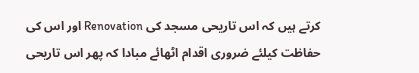کرتے ہیں کہ اس تاریحی مسجد کی Renovation اور اس کی حفاظت کیلئے ضروری اقدام اٹھائے مبادا کہ پھر اس تاریحی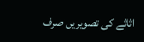اثاثے کی تصویریں صرف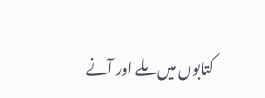کتابوں میں ملے اور آنے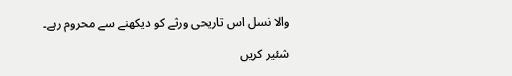والا نسل اس تاریحی ورثے کو دیکھنے سے محروم رہے۔

شئیر کریں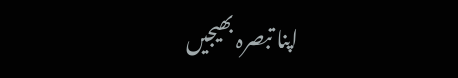اپنا تبصرہ بھیجیں